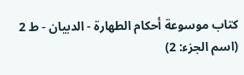كتاب موسوعة أحكام الطهارة - الدبيان - ط 2 (اسم الجزء: 2)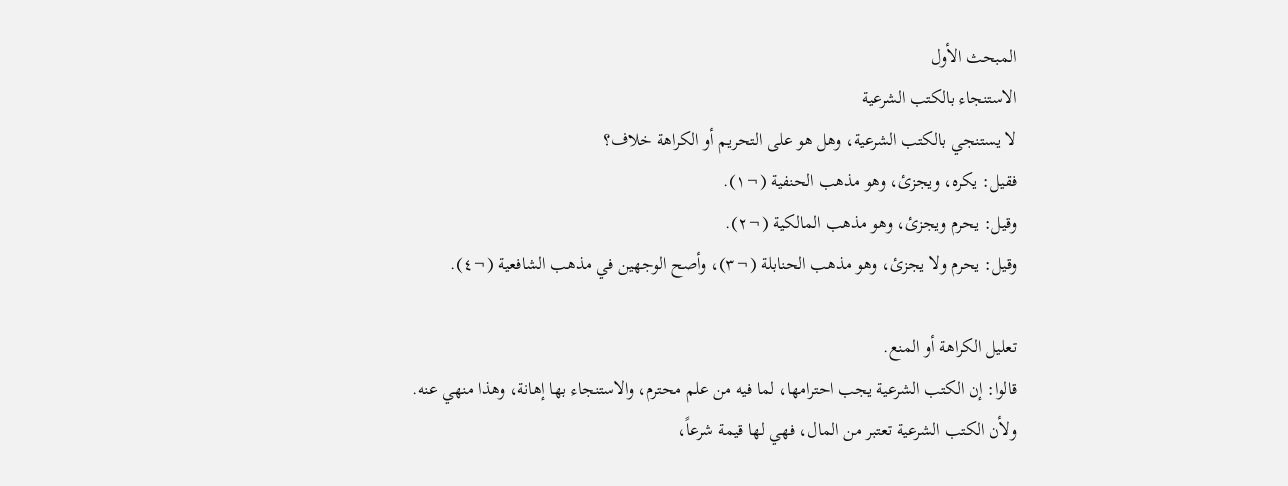المبحث الأول
الاستنجاء بالكتب الشرعية
لا يستنجي بالكتب الشرعية، وهل هو على التحريم أو الكراهة خلاف؟
فقيل: يكره، ويجزئ، وهو مذهب الحنفية (¬١).
وقيل: يحرم ويجزئ، وهو مذهب المالكية (¬٢).
وقيل: يحرم ولا يجزئ، وهو مذهب الحنابلة (¬٣)، وأصح الوجهين في مذهب الشافعية (¬٤).

تعليل الكراهة أو المنع.
قالوا: إن الكتب الشرعية يجب احترامها، لما فيه من علم محترم، والاستنجاء بها إهانة، وهذا منهي عنه.
ولأن الكتب الشرعية تعتبر من المال، فهي لها قيمة شرعاً،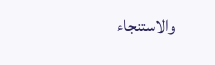والاستنجاء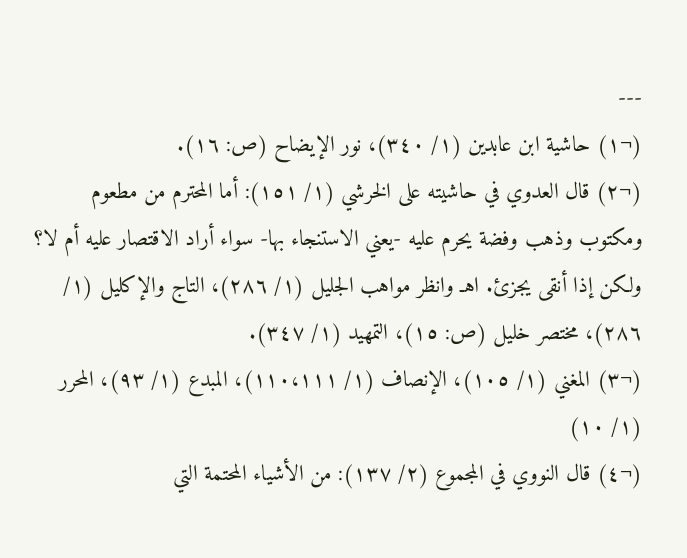---
(¬١) حاشية ابن عابدين (١/ ٣٤٠)، نور الإيضاح (ص: ١٦).
(¬٢) قال العدوي في حاشيته على الخرشي (١/ ١٥١): أما المحترم من مطعوم ومكتوب وذهب وفضة يحرم عليه -يعني الاستنجاء بها- سواء أراد الاقتصار عليه أم لا؟ ولكن إذا أنقى يجزئ. اهـ وانظر مواهب الجليل (١/ ٢٨٦)، التاج والإكليل (١/ ٢٨٦)، مختصر خليل (ص: ١٥)، التمهيد (١/ ٣٤٧).
(¬٣) المغني (١/ ١٠٥)، الإنصاف (١/ ١١٠،١١١)، المبدع (١/ ٩٣)، المحرر (١/ ١٠)
(¬٤) قال النووي في المجموع (٢/ ١٣٧): من الأشياء المحتمة التي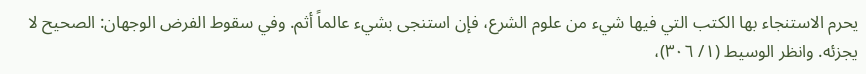يحرم الاستنجاء بها الكتب التي فيها شيء من علوم الشرع، فإن استنجى بشيء عالماً أثم. وفي سقوط الفرض الوجهان: الصحيح لا يجزئه. وانظر الوسيط (١/ ٣٠٦)،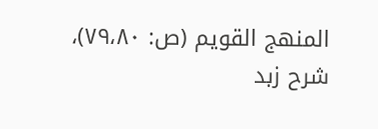المنهج القويم (ص: ٧٩،٨٠)، شرح زبد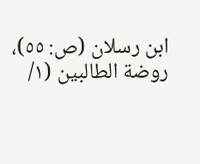ابن رسلان (ص: ٥٥)، روضة الطالبين (١/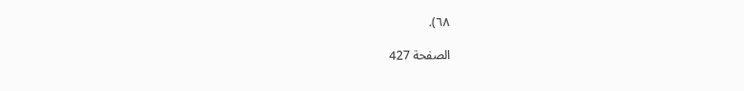٦٨).

الصفحة 427